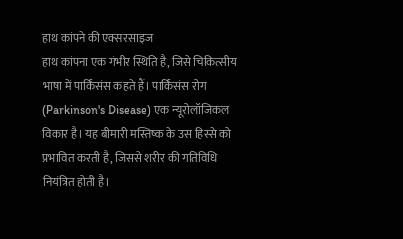हाथ कांपने की एक्सरसाइज
हाथ कांपना एक गंभीर स्थिति है, जिसे चिकित्सीय भाषा में पार्किंसंस कहते हैं। पार्किंसंस रोग (Parkinson's Disease) एक न्यूरोलॉजिकल विकार है। यह बीमारी मस्तिष्क के उस हिस्से को प्रभावित करती है, जिससे शरीर की गतिविधि नियंत्रित होती है।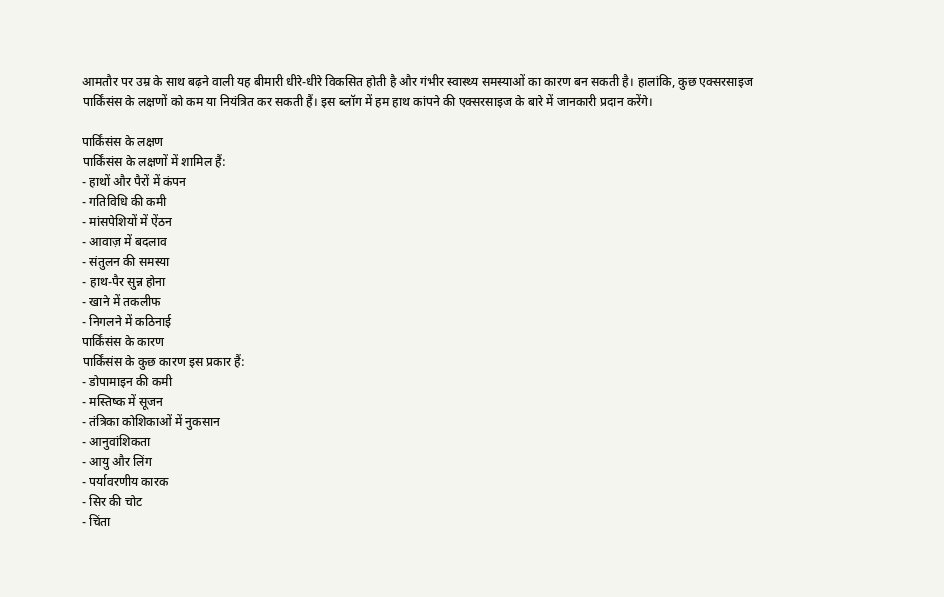आमतौर पर उम्र के साथ बढ़ने वाली यह बीमारी धीरे-धीरे विकसित होती है और गंभीर स्वास्थ्य समस्याओं का कारण बन सकती है। हालांकि, कुछ एक्सरसाइज पार्किंसंस के लक्षणों को कम या नियंत्रित कर सकती हैं। इस ब्लॉग में हम हाथ कांपने की एक्सरसाइज के बारे में जानकारी प्रदान करेंगे।

पार्किंसंस के लक्षण
पार्किंसंस के लक्षणों में शामिल हैं:
- हाथों और पैरों में कंपन
- गतिविधि की कमी
- मांसपेशियों में ऐंठन
- आवाज़ में बदलाव
- संतुलन की समस्या
- हाथ-पैर सुन्न होना
- खाने में तकलीफ
- निगलने में कठिनाई
पार्किंसंस के कारण
पार्किंसंस के कुछ कारण इस प्रकार हैं:
- डोपामाइन की कमी
- मस्तिष्क में सूजन
- तंत्रिका कोशिकाओं में नुकसान
- आनुवांशिकता
- आयु और लिंग
- पर्यावरणीय कारक
- सिर की चोट
- चिंता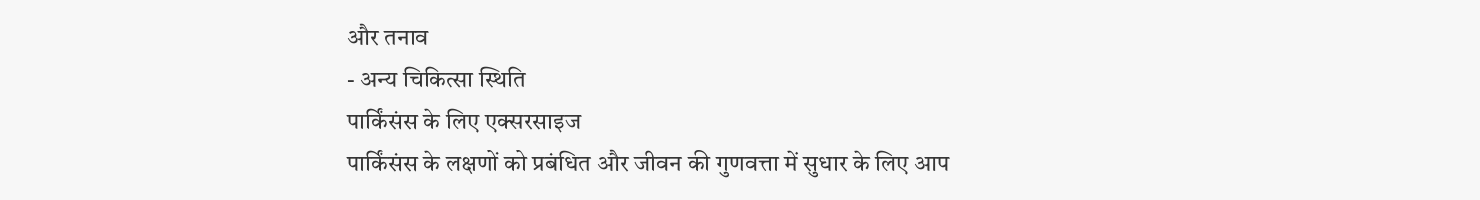और तनाव
- अन्य चिकित्सा स्थिति
पार्किंसंस के लिए एक्सरसाइज
पार्किंसंस के लक्षणों को प्रबंधित और जीवन की गुणवत्ता में सुधार के लिए आप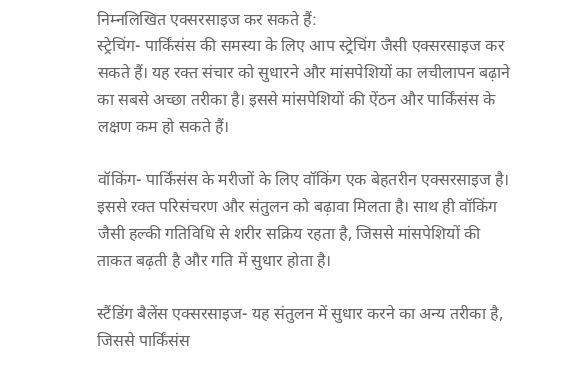निम्नलिखित एक्सरसाइज कर सकते हैं:
स्ट्रेचिंग- पार्किंसंस की समस्या के लिए आप स्ट्रेचिंग जैसी एक्सरसाइज कर सकते हैं। यह रक्त संचार को सुधारने और मांसपेशियों का लचीलापन बढ़ाने का सबसे अच्छा तरीका है। इससे मांसपेशियों की ऐंठन और पार्किंसंस के लक्षण कम हो सकते हैं।

वॉकिंग- पार्किंसंस के मरीजों के लिए वॉकिंग एक बेहतरीन एक्सरसाइज है। इससे रक्त परिसंचरण और संतुलन को बढ़ावा मिलता है। साथ ही वॉकिंग जैसी हल्की गतिविधि से शरीर सक्रिय रहता है, जिससे मांसपेशियों की ताकत बढ़ती है और गति में सुधार होता है।

स्टैंडिंग बैलेंस एक्सरसाइज- यह संतुलन में सुधार करने का अन्य तरीका है, जिससे पार्किंसंस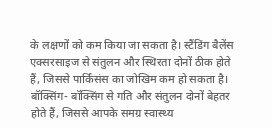के लक्षणों को कम किया जा सकता है। स्टैंडिंग बैलेंस एक्सरसाइज से संतुलन और स्थिरता दोनों ठीक होते हैं, जिससे पार्किंसंस का जोखिम कम हो सकता है।
बॉक्सिंग- बॉक्सिंग से गति और संतुलन दोनों बेहतर होते हैं, जिससे आपके समग्र स्वास्थ्य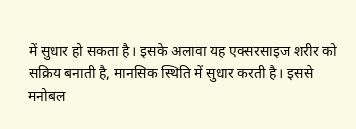में सुधार हो सकता है। इसके अलावा यह एक्सरसाइज शरीर को सक्रिय बनाती है, मानसिक स्थिति में सुधार करती है। इससे मनोबल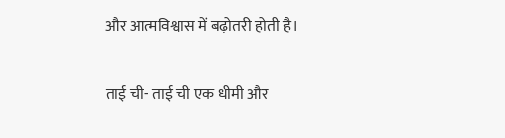और आत्मविश्वास में बढ़ोतरी होती है।

ताई ची- ताई ची एक धीमी और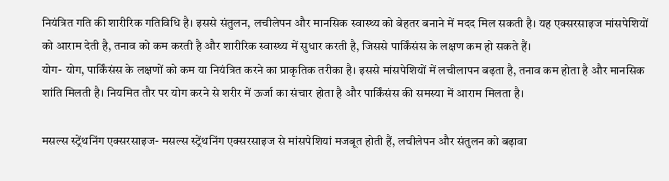नियंत्रित गति की शारीरिक गतिविधि है। इससे संतुलन, लचीलेपन और मानसिक स्वास्थ्य को बेहतर बनाने में मदद मिल सकती है। यह एक्सरसाइज मांसपेशियों को आराम देती है, तनाव को कम करती है और शारीरिक स्वास्थ्य में सुधार करती है, जिससे पार्किंसंस के लक्षण कम हो सकते हैं।
योग- योग, पार्किंसंस के लक्षणों को कम या नियंत्रित करने का प्राकृतिक तरीका है। इससे मांसपेशियों में लचीलापन बढ़ता है, तनाव कम होता है और मानसिक शांति मिलती है। नियमित तौर पर योग करने से शरीर में ऊर्जा का संचार होता है और पार्किंसंस की समस्या में आराम मिलता है।

मसल्स स्ट्रेंथनिंग एक्सरसाइज- मसल्स स्ट्रेंथनिंग एक्सरसाइज से मांसपेशियां मजबूत होती हैं, लचीलेपन और संतुलन को बढ़ावा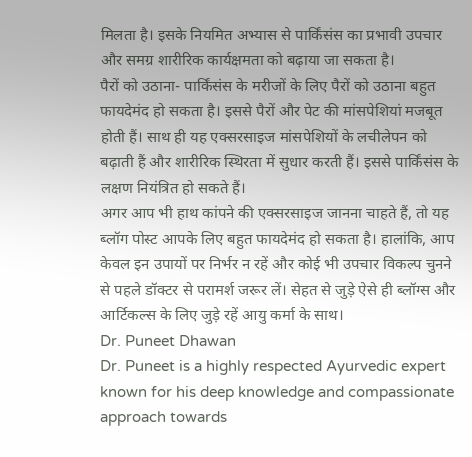मिलता है। इसके नियमित अभ्यास से पार्किंसंस का प्रभावी उपचार और समग्र शारीरिक कार्यक्षमता को बढ़ाया जा सकता है।
पैरों को उठाना- पार्किंसंस के मरीजों के लिए पैरों को उठाना बहुत फायदेमंद हो सकता है। इससे पैरों और पेट की मांसपेशियां मजबूत होती हैं। साथ ही यह एक्सरसाइज मांसपेशियों के लचीलेपन को बढ़ाती हैं और शारीरिक स्थिरता में सुधार करती हैं। इससे पार्किंसंस के लक्षण नियंत्रित हो सकते हैं।
अगर आप भी हाथ कांपने की एक्सरसाइज जानना चाहते हैं, तो यह ब्लॉग पोस्ट आपके लिए बहुत फायदेमंद हो सकता है। हालांकि, आप केवल इन उपायों पर निर्भर न रहें और कोई भी उपचार विकल्प चुनने से पहले डॉक्टर से परामर्श जरूर लें। सेहत से जुड़े ऐसे ही ब्लॉग्स और आर्टिकल्स के लिए जुड़े रहें आयु कर्मा के साथ।
Dr. Puneet Dhawan
Dr. Puneet is a highly respected Ayurvedic expert known for his deep knowledge and compassionate approach towards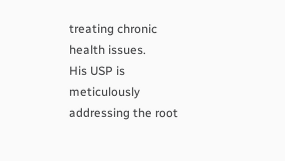treating chronic health issues.
His USP is meticulously addressing the root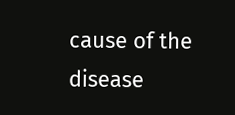cause of the disease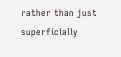rather than just superficially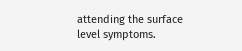attending the surface level symptoms.